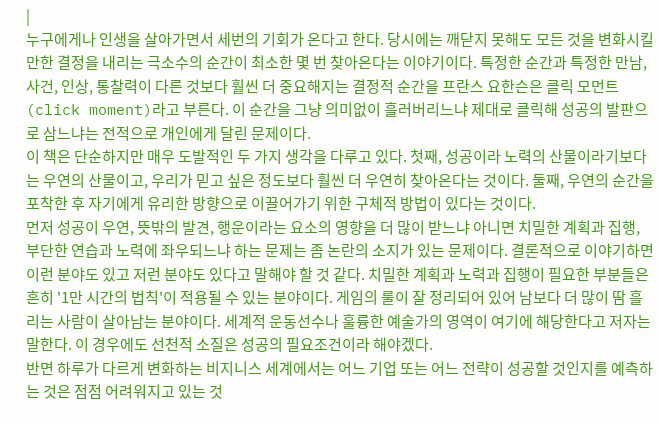|
누구에게나 인생을 살아가면서 세번의 기회가 온다고 한다. 당시에는 깨닫지 못해도 모든 것을 변화시킬만한 결정을 내리는 극소수의 순간이 최소한 몇 번 찾아온다는 이야기이다. 특정한 순간과 특정한 만남, 사건, 인상, 통찰력이 다른 것보다 훨씬 더 중요해지는 결정적 순간을 프란스 요한슨은 클릭 모먼트(click moment)라고 부른다. 이 순간을 그냥 의미없이 흘러버리느냐 제대로 클릭해 성공의 발판으로 삼느냐는 전적으로 개인에게 달린 문제이다.
이 책은 단순하지만 매우 도발적인 두 가지 생각을 다루고 있다. 첫째, 성공이라 노력의 산물이라기보다는 우연의 산물이고, 우리가 믿고 싶은 정도보다 훨씬 더 우연히 찾아온다는 것이다. 둘째, 우연의 순간을 포착한 후 자기에게 유리한 방향으로 이끌어가기 위한 구체적 방법이 있다는 것이다.
먼저 성공이 우연, 뜻밖의 발견, 행운이라는 요소의 영향을 더 많이 받느냐 아니면 치밀한 계획과 집행, 부단한 연습과 노력에 좌우되느냐 하는 문제는 좀 논란의 소지가 있는 문제이다. 결론적으로 이야기하면 이런 분야도 있고 저런 분야도 있다고 말해야 할 것 같다. 치밀한 계획과 노력과 집행이 필요한 부분들은 흔히 '1만 시간의 법칙'이 적용될 수 있는 분야이다. 게임의 룰이 잘 정리되어 있어 남보다 더 많이 땀 흘리는 사람이 살아남는 분야이다. 세계적 운동선수나 훌륭한 예술가의 영역이 여기에 해당한다고 저자는 말한다. 이 경우에도 선천적 소질은 성공의 필요조건이라 해야겠다.
반면 하루가 다르게 변화하는 비지니스 세계에서는 어느 기업 또는 어느 전략이 성공할 것인지를 예측하는 것은 점점 어려워지고 있는 것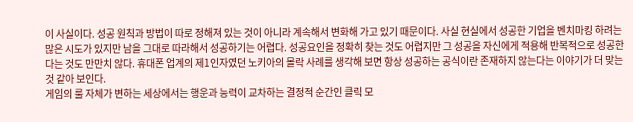이 사실이다. 성공 원칙과 방법이 따로 정해져 있는 것이 아니라 계속해서 변화해 가고 있기 때문이다. 사실 현실에서 성공한 기업을 벤치마킹 하려는 많은 시도가 있지만 남을 그대로 따라해서 성공하기는 어렵다. 성공요인을 정확히 찾는 것도 어렵지만 그 성공을 자신에게 적용해 반복적으로 성공한다는 것도 만만치 않다. 휴대폰 업계의 제1인자였던 노키아의 몰락 사례를 생각해 보면 항상 성공하는 공식이란 존재하지 않는다는 이야기가 더 맞는 것 같아 보인다.
게임의 룰 자체가 변하는 세상에서는 행운과 능력이 교차하는 결정적 순간인 클릭 모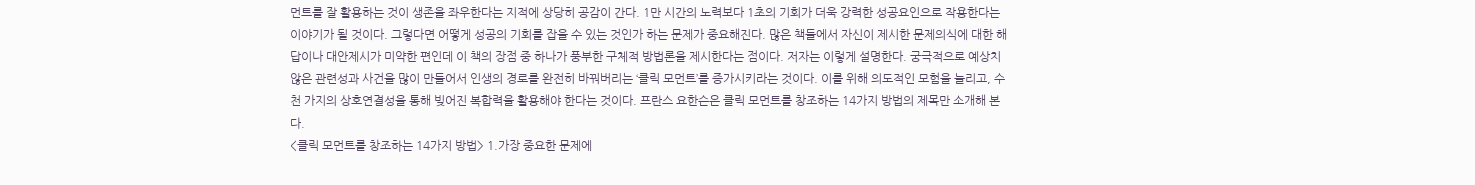먼트를 잘 활용하는 것이 생존을 좌우한다는 지적에 상당히 공감이 간다. 1만 시간의 노력보다 1초의 기회가 더욱 강력한 성공요인으로 작용한다는 이야기가 될 것이다. 그렇다면 어떻게 성공의 기회를 잡을 수 있는 것인가 하는 문제가 중요해진다. 많은 책들에서 자신이 제시한 문제의식에 대한 해답이나 대안제시가 미약한 편인데 이 책의 장점 중 하나가 풍부한 구체적 방법론을 제시한다는 점이다. 저자는 이렇게 설명한다. 궁극적으로 예상치 않은 관련성과 사건을 많이 만들어서 인생의 경로를 완전히 바꿔버리는 ‘클릭 모먼트’를 증가시키라는 것이다. 이를 위해 의도적인 모험을 늘리고, 수천 가지의 상호연결성을 통해 빚어진 복합력을 활용해야 한다는 것이다. 프란스 요한슨은 클릭 모먼트를 창조하는 14가지 방법의 제목만 소개해 본다.
<클릭 모먼트를 창조하는 14가지 방법> 1.가장 중요한 문제에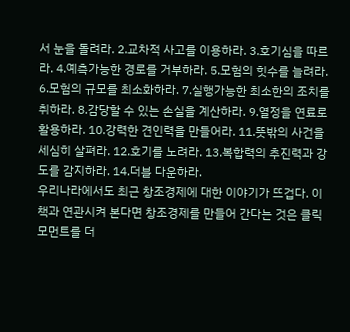서 눈을 돌려라. 2.교차적 사고를 이용하라. 3.호기심을 따르라. 4.예측가능한 경로를 거부하라. 5.모험의 힛수를 늘려라. 6.모험의 규모를 최소화하라. 7.실행가능한 최소한의 조치를 취하라. 8.감당할 수 있는 손실을 계산하라. 9.열정을 연료로 활용하라. 10.강력한 견인력을 만들어라. 11.뜻밖의 사건을 세심히 살펴라. 12.호기를 노려라. 13.복합력의 추진력과 강도를 감지하라. 14.더블 다운하라.
우리나라에서도 최근 창조경제에 대한 이야기가 뜨겁다. 이 책과 연관시켜 본다면 창조경제를 만들어 간다는 것은 클릭 모먼트를 더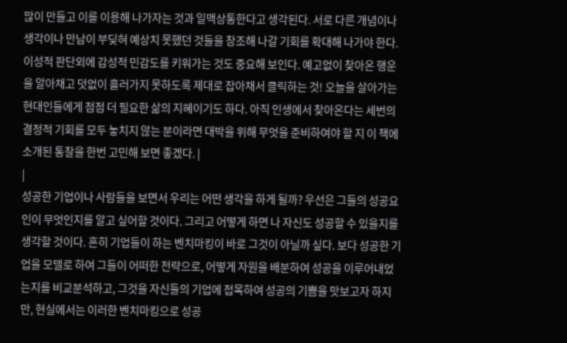많이 만들고 이를 이용해 나가자는 것과 일맥상통한다고 생각된다. 서로 다른 개념이나 생각이나 만남이 부딪혀 예상치 못했던 것들을 창조해 나갈 기회를 확대해 나가야 한다. 이성적 판단외에 감성적 민감도를 키워가는 것도 중요해 보인다. 예고없이 찾아온 행운을 알아채고 덧없이 흘러가지 못하도록 제대로 잡아채서 클릭하는 것! 오늘을 살아가는 현대인들에게 점점 더 필요한 삶의 지혜이기도 하다. 아직 인생에서 찾아온다는 세번의 결정적 기회를 모두 놓치지 않는 분이라면 대박을 위해 무엇을 준비하여야 할 지 이 책에 소개된 통찰을 한번 고민해 보면 좋겠다. |
|
성공한 기업이나 사람들을 보면서 우리는 어떤 생각을 하게 될까? 우선은 그들의 성공요인이 무엇인지를 알고 싶어할 것이다. 그리고 어떻게 하면 나 자신도 성공할 수 있을지를 생각할 것이다. 흔히 기업들이 하는 벤치마킹이 바로 그것이 아닐까 싶다. 보다 성공한 기업을 모델로 하여 그들이 어떠한 전략으로, 어떻게 자원을 배분하여 성공을 이루어내었는지를 비교분석하고, 그것을 자신들의 기업에 접목하여 성공의 기쁨을 맛보고자 하지만, 현실에서는 이러한 벤치마킹으로 성공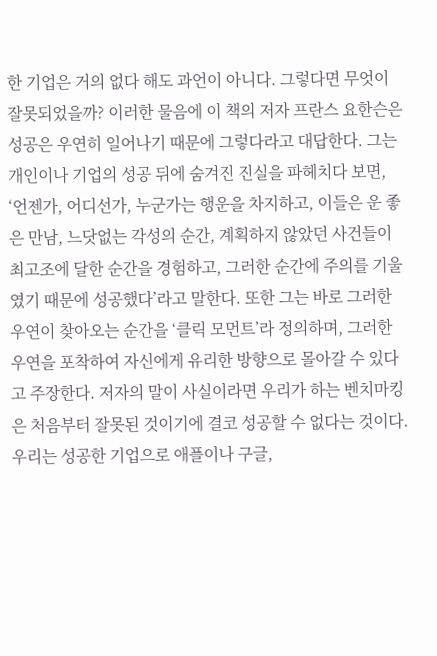한 기업은 거의 없다 해도 과언이 아니다. 그렇다면 무엇이 잘못되었을까? 이러한 물음에 이 책의 저자 프란스 요한슨은 성공은 우연히 일어나기 때문에 그렇다라고 대답한다. 그는 개인이나 기업의 성공 뒤에 숨겨진 진실을 파헤치다 보면, ‘언젠가, 어디선가, 누군가는 행운을 차지하고, 이들은 운 좋은 만남, 느닷없는 각성의 순간, 계획하지 않았던 사건들이 최고조에 달한 순간을 경험하고, 그러한 순간에 주의를 기울였기 때문에 성공했다’라고 말한다. 또한 그는 바로 그러한 우연이 찾아오는 순간을 ‘클릭 모먼트’라 정의하며, 그러한 우연을 포착하여 자신에게 유리한 방향으로 몰아갈 수 있다고 주장한다. 저자의 말이 사실이라면 우리가 하는 벤치마킹은 처음부터 잘못된 것이기에 결코 성공할 수 없다는 것이다. 우리는 성공한 기업으로 애플이나 구글,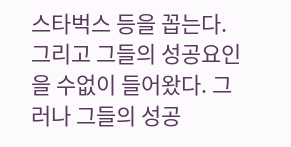스타벅스 등을 꼽는다. 그리고 그들의 성공요인을 수없이 들어왔다. 그러나 그들의 성공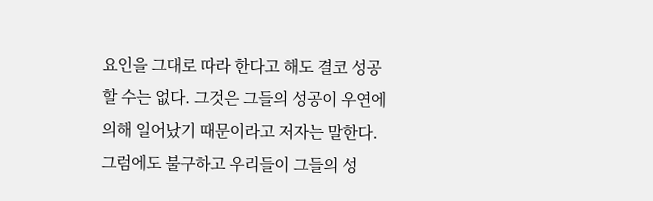요인을 그대로 따라 한다고 해도 결코 성공할 수는 없다. 그것은 그들의 성공이 우연에 의해 일어났기 때문이라고 저자는 말한다. 그럼에도 불구하고 우리들이 그들의 성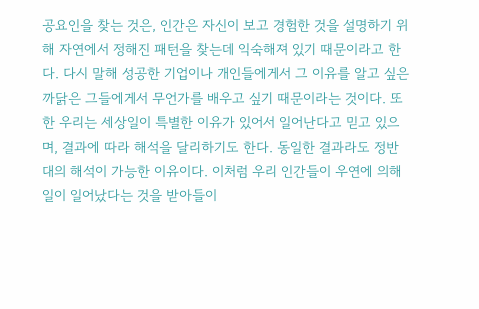공요인을 찾는 것은, 인간은 자신이 보고 경험한 것을 설명하기 위해 자연에서 정해진 패턴을 찾는데 익숙해져 있기 때문이라고 한다. 다시 말해 성공한 기업이나 개인들에게서 그 이유를 알고 싶은 까닭은 그들에게서 무언가를 배우고 싶기 때문이라는 것이다. 또한 우리는 세상일이 특별한 이유가 있어서 일어난다고 믿고 있으며, 결과에 따라 해석을 달리하기도 한다. 동일한 결과라도 정반대의 해석이 가능한 이유이다. 이처럼 우리 인간들이 우연에 의해 일이 일어났다는 것을 받아들이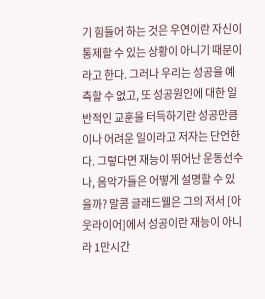기 힘들어 하는 것은 우연이란 자신이 통제할 수 있는 상황이 아니기 때문이라고 한다. 그러나 우리는 성공을 예측할 수 없고, 또 성공원인에 대한 일반적인 교훈을 터득하기란 성공만큼이나 어려운 일이라고 저자는 단언한다. 그렇다면 재능이 뛰어난 운동선수나, 음악가들은 어떻게 설명할 수 있을까? 말콤 글래드웰은 그의 저서 [아웃라이어]에서 성공이란 재능이 아니라 1만시간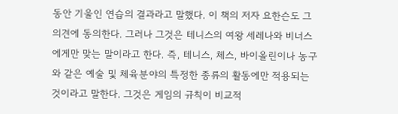동안 기울인 연습의 결과라고 말했다. 이 책의 저자 요한슨도 그 의견에 동의한다. 그러나 그것은 테니스의 여왕 세레나와 비너스에게만 맞는 말이라고 한다. 즉, 테니스, 체스, 바이올린이나 농구와 같은 예술 및 체육분야의 특정한 종류의 활동에만 적용되는 것이라고 말한다. 그것은 게임의 규칙이 비교적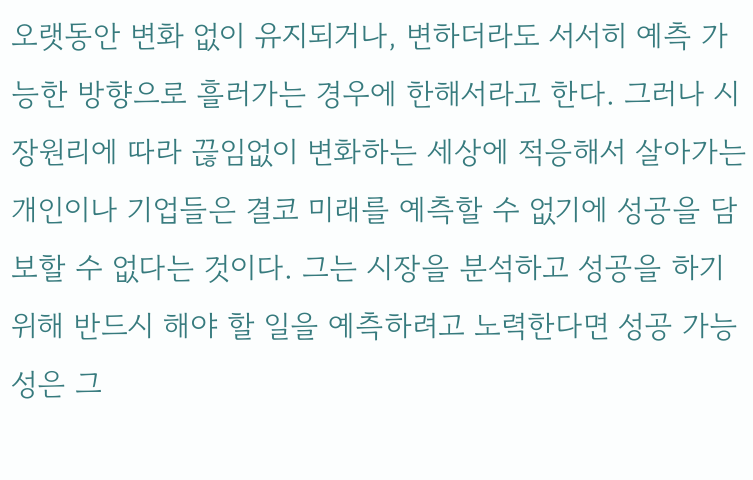오랫동안 변화 없이 유지되거나, 변하더라도 서서히 예측 가능한 방향으로 흘러가는 경우에 한해서라고 한다. 그러나 시장원리에 따라 끊임없이 변화하는 세상에 적응해서 살아가는 개인이나 기업들은 결코 미래를 예측할 수 없기에 성공을 담보할 수 없다는 것이다. 그는 시장을 분석하고 성공을 하기 위해 반드시 해야 할 일을 예측하려고 노력한다면 성공 가능성은 그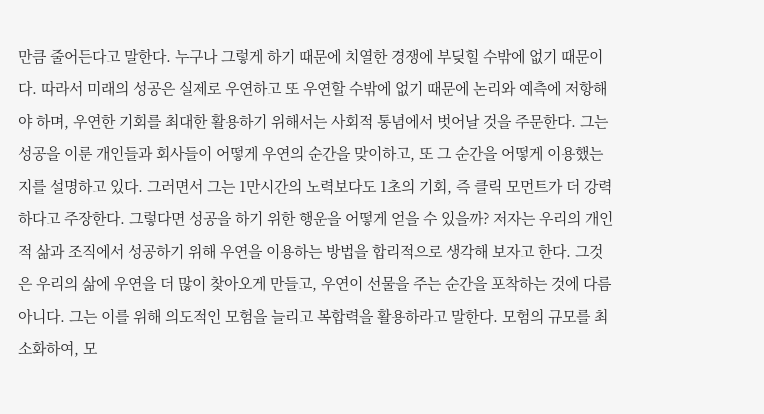만큼 줄어든다고 말한다. 누구나 그렇게 하기 때문에 치열한 경쟁에 부딪힐 수밖에 없기 때문이다. 따라서 미래의 성공은 실제로 우연하고 또 우연할 수밖에 없기 때문에 논리와 예측에 저항해야 하며, 우연한 기회를 최대한 활용하기 위해서는 사회적 통념에서 벗어날 것을 주문한다. 그는 성공을 이룬 개인들과 회사들이 어떻게 우연의 순간을 맞이하고, 또 그 순간을 어떻게 이용했는지를 설명하고 있다. 그러면서 그는 1만시간의 노력보다도 1초의 기회, 즉 클릭 모먼트가 더 강력하다고 주장한다. 그렇다면 성공을 하기 위한 행운을 어떻게 얻을 수 있을까? 저자는 우리의 개인적 삶과 조직에서 성공하기 위해 우연을 이용하는 방법을 합리적으로 생각해 보자고 한다. 그것은 우리의 삶에 우연을 더 많이 찾아오게 만들고, 우연이 선물을 주는 순간을 포착하는 것에 다름 아니다. 그는 이를 위해 의도적인 모험을 늘리고 복합력을 활용하라고 말한다. 모험의 규모를 최소화하여, 모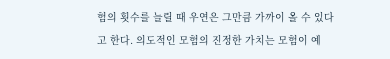험의 횟수를 늘릴 때 우연은 그만큼 가까이 올 수 있다고 한다. 의도적인 모험의 진정한 가치는 모험이 예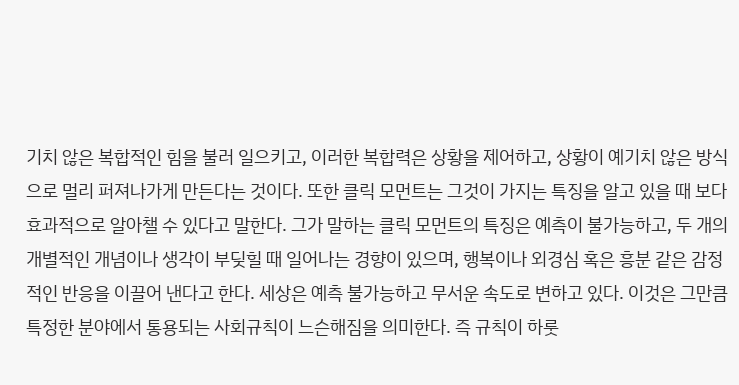기치 않은 복합적인 힘을 불러 일으키고, 이러한 복합력은 상황을 제어하고, 상황이 예기치 않은 방식으로 멀리 퍼져나가게 만든다는 것이다. 또한 클릭 모먼트는 그것이 가지는 특징을 알고 있을 때 보다 효과적으로 알아챌 수 있다고 말한다. 그가 말하는 클릭 모먼트의 특징은 예측이 불가능하고, 두 개의 개별적인 개념이나 생각이 부딪힐 때 일어나는 경향이 있으며, 행복이나 외경심 혹은 흥분 같은 감정적인 반응을 이끌어 낸다고 한다. 세상은 예측 불가능하고 무서운 속도로 변하고 있다. 이것은 그만큼 특정한 분야에서 통용되는 사회규칙이 느슨해짐을 의미한다. 즉 규칙이 하룻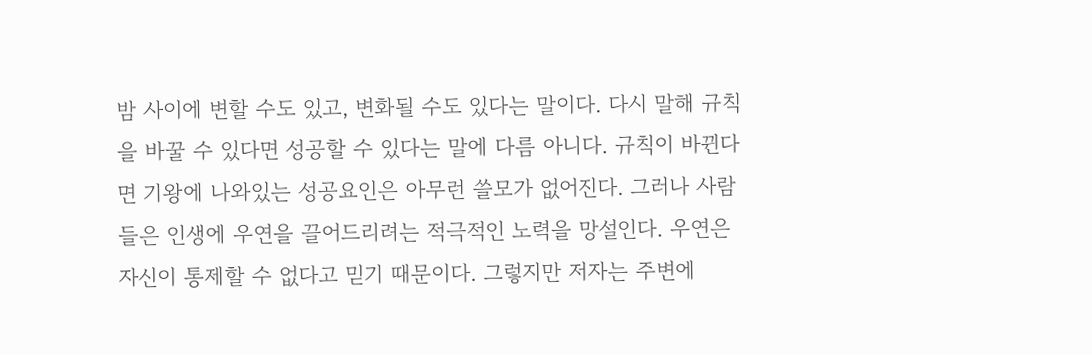밤 사이에 변할 수도 있고, 변화될 수도 있다는 말이다. 다시 말해 규칙을 바꿀 수 있다면 성공할 수 있다는 말에 다름 아니다. 규칙이 바뀐다면 기왕에 나와있는 성공요인은 아무런 쓸모가 없어진다. 그러나 사람들은 인생에 우연을 끌어드리려는 적극적인 노력을 망설인다. 우연은 자신이 통제할 수 없다고 믿기 때문이다. 그렇지만 저자는 주변에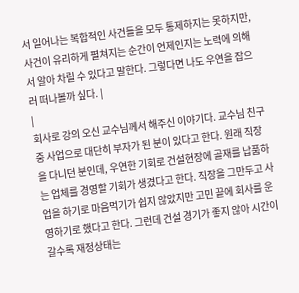서 일어나는 복합적인 사건들을 모두 통제하지는 못하지만, 사건이 유리하게 펼쳐지는 순간이 언제인지는 노력에 의해서 알아 차릴 수 있다고 말한다. 그렇다면 나도 우연을 잡으러 떠나볼까 싶다. |
|
회사로 강의 오신 교수님께서 해주신 이야기다. 교수님 친구 중 사업으로 대단히 부자가 된 분이 있다고 한다. 원래 직장을 다니던 분인데, 우연한 기회로 건설현장에 골재를 납품하는 업체를 경영할 기회가 생겼다고 한다. 직장을 그만두고 사업을 하기로 마음먹기가 쉽지 않았지만 고민 끝에 회사를 운영하기로 했다고 한다. 그런데 건설 경기가 좋지 않아 시간이 갈수록 재정상태는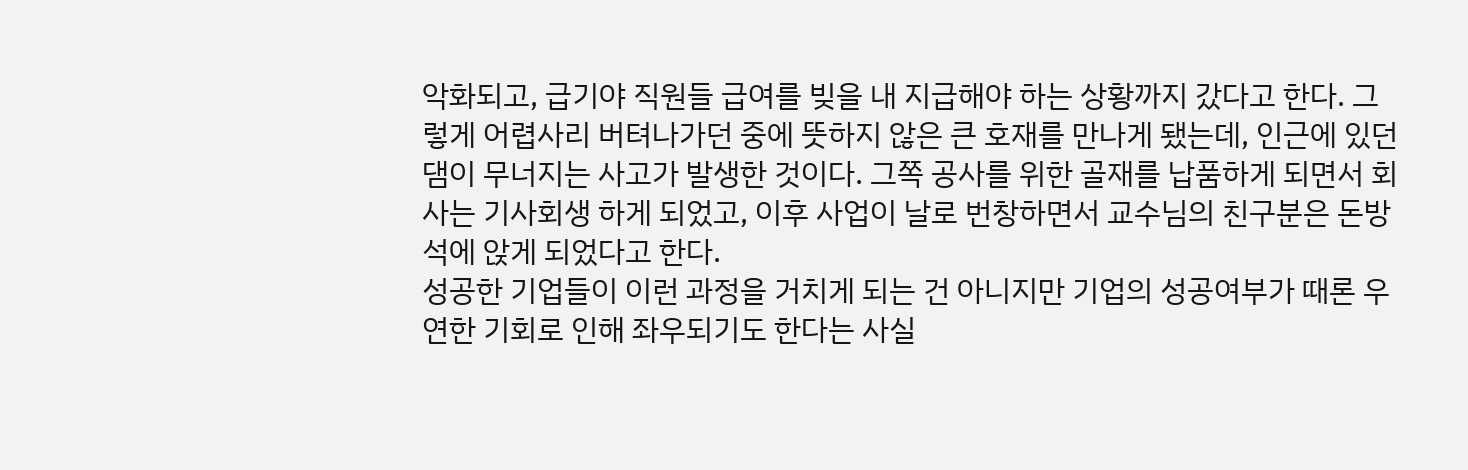악화되고, 급기야 직원들 급여를 빚을 내 지급해야 하는 상황까지 갔다고 한다. 그렇게 어렵사리 버텨나가던 중에 뜻하지 않은 큰 호재를 만나게 됐는데, 인근에 있던 댐이 무너지는 사고가 발생한 것이다. 그쪽 공사를 위한 골재를 납품하게 되면서 회사는 기사회생 하게 되었고, 이후 사업이 날로 번창하면서 교수님의 친구분은 돈방석에 앉게 되었다고 한다.
성공한 기업들이 이런 과정을 거치게 되는 건 아니지만 기업의 성공여부가 때론 우연한 기회로 인해 좌우되기도 한다는 사실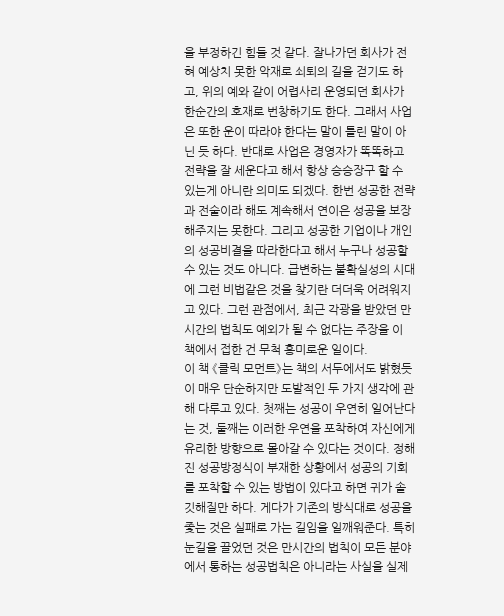을 부정하긴 힘들 것 같다. 잘나가던 회사가 전혀 예상치 못한 악재로 쇠퇴의 길을 걷기도 하고, 위의 예와 같이 어렵사리 운영되던 회사가 한순간의 호재로 번창하기도 한다. 그래서 사업은 또한 운이 따라야 한다는 말이 틀린 말이 아닌 듯 하다. 반대로 사업은 경영자가 똑똑하고 전략을 잘 세운다고 해서 항상 승승장구 할 수 있는게 아니란 의미도 되겠다. 한번 성공한 전략과 전술이라 해도 계속해서 연이은 성공을 보장해주지는 못한다. 그리고 성공한 기업이나 개인의 성공비결을 따라한다고 해서 누구나 성공할 수 있는 것도 아니다. 급변하는 불확실성의 시대에 그런 비법같은 것을 찾기란 더더욱 어려워지고 있다. 그런 관점에서, 최근 각광을 받았던 만시간의 법칙도 예외가 될 수 없다는 주장을 이 책에서 접한 건 무척 흥미로운 일이다.
이 책 《클릭 모먼트》는 책의 서두에서도 밝혔듯이 매우 단순하지만 도발적인 두 가지 생각에 관해 다루고 있다. 첫째는 성공이 우연히 일어난다는 것, 둘째는 이러한 우연을 포착하여 자신에게 유리한 방향으로 몰아갈 수 있다는 것이다. 정해진 성공방정식이 부재한 상황에서 성공의 기회를 포착할 수 있는 방법이 있다고 하면 귀가 솔깃해질만 하다. 게다가 기존의 방식대로 성공을 좇는 것은 실패로 가는 길임을 일깨워준다. 특히 눈길을 끌었던 것은 만시간의 법칙이 모든 분야에서 통하는 성공법칙은 아니라는 사실을 실제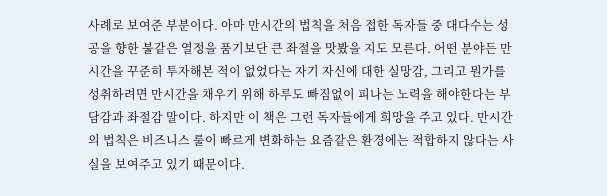사례로 보여준 부분이다. 아마 만시간의 법칙을 처음 접한 독자들 중 대다수는 성공을 향한 불같은 열정을 품기보단 큰 좌절을 맛봤을 지도 모른다. 어떤 분야든 만시간을 꾸준히 투자해본 적이 없었다는 자기 자신에 대한 실망감, 그리고 뭔가를 성취하려면 만시간을 채우기 위해 하루도 빠짐없이 피나는 노력을 해야한다는 부담감과 좌절감 말이다. 하지만 이 책은 그런 독자들에게 희망을 주고 있다. 만시간의 법칙은 비즈니스 룰이 빠르게 변화하는 요즘같은 환경에는 적합하지 않다는 사실을 보여주고 있기 때문이다.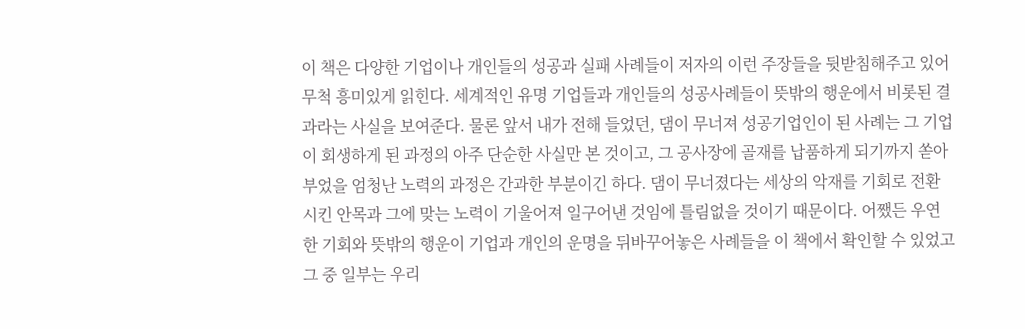이 책은 다양한 기업이나 개인들의 성공과 실패 사례들이 저자의 이런 주장들을 뒷받침해주고 있어 무척 흥미있게 읽힌다. 세계적인 유명 기업들과 개인들의 성공사례들이 뜻밖의 행운에서 비롯된 결과라는 사실을 보여준다. 물론 앞서 내가 전해 들었던, 댐이 무너져 성공기업인이 된 사례는 그 기업이 회생하게 된 과정의 아주 단순한 사실만 본 것이고, 그 공사장에 골재를 납품하게 되기까지 쏟아부었을 엄청난 노력의 과정은 간과한 부분이긴 하다. 댐이 무너졌다는 세상의 악재를 기회로 전환시킨 안목과 그에 맞는 노력이 기울어져 일구어낸 것임에 틀림없을 것이기 때문이다. 어쨌든 우연한 기회와 뜻밖의 행운이 기업과 개인의 운명을 뒤바꾸어놓은 사례들을 이 책에서 확인할 수 있었고 그 중 일부는 우리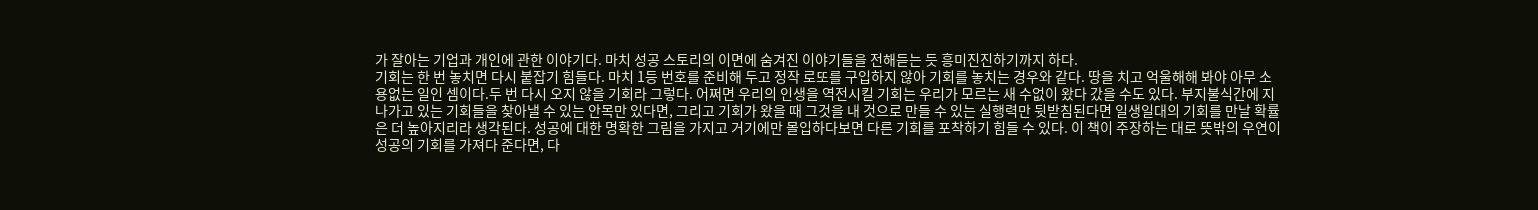가 잘아는 기업과 개인에 관한 이야기다. 마치 성공 스토리의 이면에 숨겨진 이야기들을 전해듣는 듯 흥미진진하기까지 하다.
기회는 한 번 놓치면 다시 붙잡기 힘들다. 마치 1등 번호를 준비해 두고 정작 로또를 구입하지 않아 기회를 놓치는 경우와 같다. 땅을 치고 억울해해 봐야 아무 소용없는 일인 셈이다.두 번 다시 오지 않을 기회라 그렇다. 어쩌면 우리의 인생을 역전시킬 기회는 우리가 모르는 새 수없이 왔다 갔을 수도 있다. 부지불식간에 지나가고 있는 기회들을 찾아낼 수 있는 안목만 있다면, 그리고 기회가 왔을 때 그것을 내 것으로 만들 수 있는 실행력만 뒷받침된다면 일생일대의 기회를 만날 확률은 더 높아지리라 생각된다. 성공에 대한 명확한 그림을 가지고 거기에만 몰입하다보면 다른 기회를 포착하기 힘들 수 있다. 이 책이 주장하는 대로 뜻밖의 우연이 성공의 기회를 가져다 준다면, 다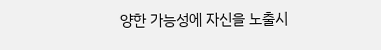양한 가능성에 자신을 노출시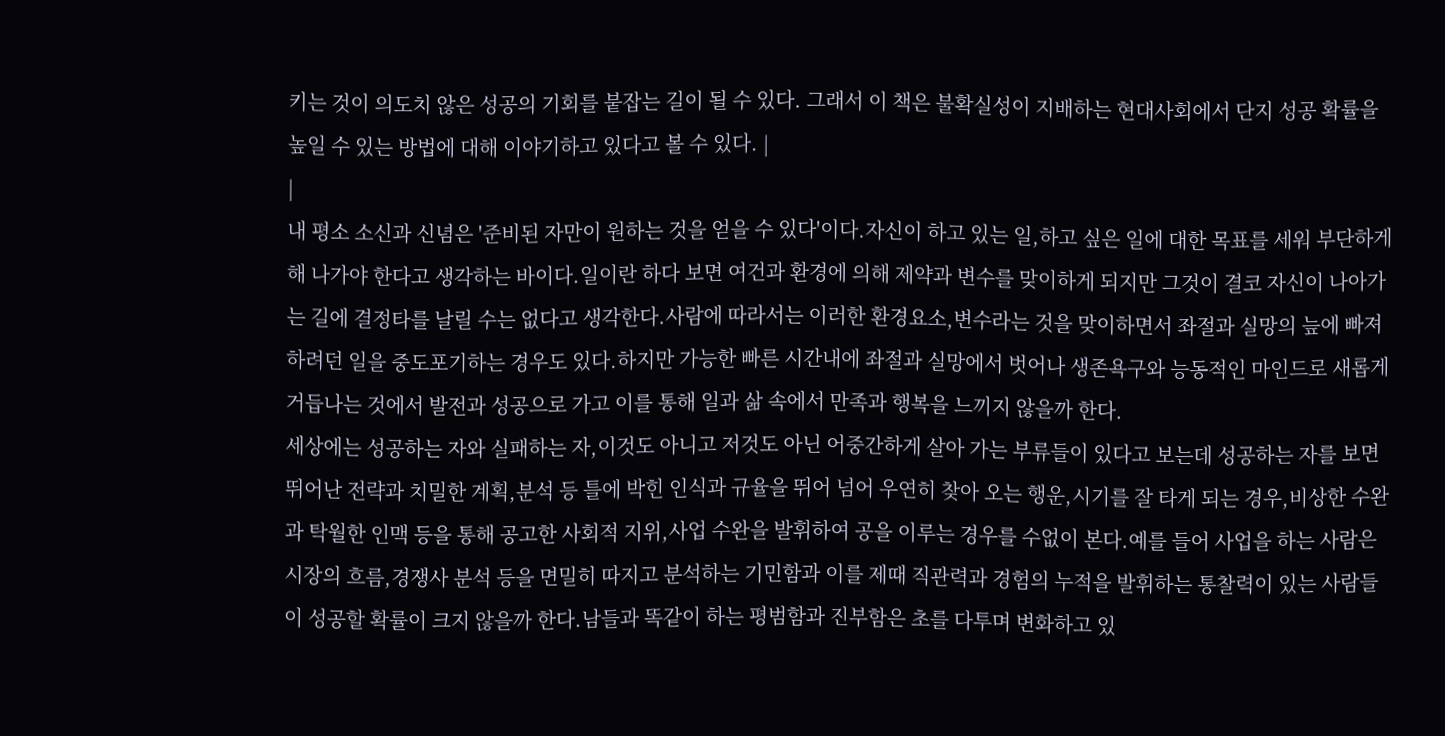키는 것이 의도치 않은 성공의 기회를 붙잡는 길이 될 수 있다. 그래서 이 책은 불확실성이 지배하는 현대사회에서 단지 성공 확률을 높일 수 있는 방법에 대해 이야기하고 있다고 볼 수 있다. |
|
내 평소 소신과 신념은 '준비된 자만이 원하는 것을 얻을 수 있다'이다.자신이 하고 있는 일,하고 싶은 일에 대한 목표를 세워 부단하게 해 나가야 한다고 생각하는 바이다.일이란 하다 보면 여건과 환경에 의해 제약과 변수를 맞이하게 되지만 그것이 결코 자신이 나아가는 길에 결정타를 날릴 수는 없다고 생각한다.사람에 따라서는 이러한 환경요소,변수라는 것을 맞이하면서 좌절과 실망의 늪에 빠져 하려던 일을 중도포기하는 경우도 있다.하지만 가능한 빠른 시간내에 좌절과 실망에서 벗어나 생존욕구와 능동적인 마인드로 새롭게 거듭나는 것에서 발전과 성공으로 가고 이를 통해 일과 삶 속에서 만족과 행복을 느끼지 않을까 한다.
세상에는 성공하는 자와 실패하는 자,이것도 아니고 저것도 아닌 어중간하게 살아 가는 부류들이 있다고 보는데 성공하는 자를 보면 뛰어난 전략과 치밀한 계획,분석 등 틀에 박힌 인식과 규율을 뛰어 넘어 우연히 찾아 오는 행운,시기를 잘 타게 되는 경우,비상한 수완과 탁월한 인맥 등을 통해 공고한 사회적 지위,사업 수완을 발휘하여 공을 이루는 경우를 수없이 본다.예를 들어 사업을 하는 사람은 시장의 흐름,경쟁사 분석 등을 면밀히 따지고 분석하는 기민함과 이를 제때 직관력과 경험의 누적을 발휘하는 통찰력이 있는 사람들이 성공할 확률이 크지 않을까 한다.남들과 똑같이 하는 평범함과 진부함은 초를 다투며 변화하고 있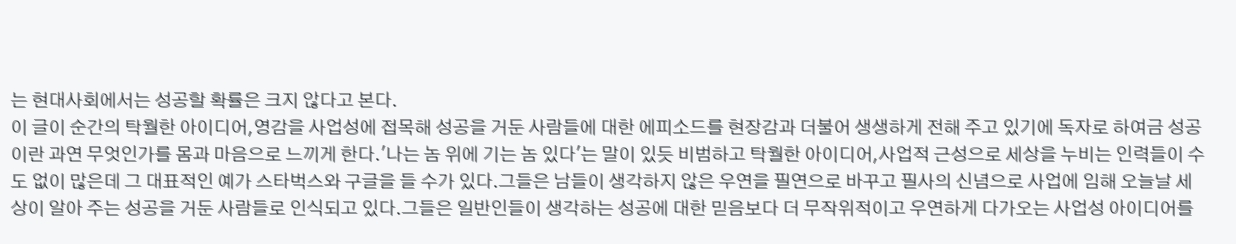는 현대사회에서는 성공할 확률은 크지 않다고 본다.
이 글이 순간의 탁월한 아이디어,영감을 사업성에 접목해 성공을 거둔 사람들에 대한 에피소드를 현장감과 더불어 생생하게 전해 주고 있기에 독자로 하여금 성공이란 과연 무엇인가를 몸과 마음으로 느끼게 한다.'나는 놈 위에 기는 놈 있다'는 말이 있듯 비범하고 탁월한 아이디어,사업적 근성으로 세상을 누비는 인력들이 수도 없이 많은데 그 대표적인 예가 스타벅스와 구글을 들 수가 있다.그들은 남들이 생각하지 않은 우연을 필연으로 바꾸고 필사의 신념으로 사업에 임해 오늘날 세상이 알아 주는 성공을 거둔 사람들로 인식되고 있다.그들은 일반인들이 생각하는 성공에 대한 믿음보다 더 무작위적이고 우연하게 다가오는 사업성 아이디어를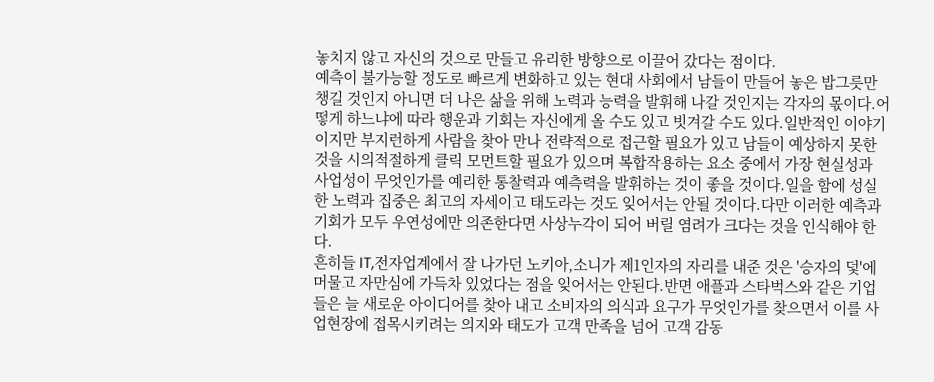놓치지 않고 자신의 것으로 만들고 유리한 방향으로 이끌어 갔다는 점이다.
예측이 불가능할 정도로 빠르게 변화하고 있는 현대 사회에서 남들이 만들어 놓은 밥그릇만 챙길 것인지 아니면 더 나은 삶을 위해 노력과 능력을 발휘해 나갈 것인지는 각자의 몫이다.어떻게 하느냐에 따라 행운과 기회는 자신에게 올 수도 있고 빗겨갈 수도 있다.일반적인 이야기이지만 부지런하게 사람을 찾아 만나 전략적으로 접근할 필요가 있고 남들이 예상하지 못한 것을 시의적절하게 클릭 모먼트할 필요가 있으며 복합작용하는 요소 중에서 가장 현실성과 사업성이 무엇인가를 예리한 통찰력과 예측력을 발휘하는 것이 좋을 것이다.일을 함에 성실한 노력과 집중은 최고의 자세이고 태도라는 것도 잊어서는 안될 것이다.다만 이러한 예측과 기회가 모두 우연성에만 의존한다면 사상누각이 되어 버릴 염려가 크다는 것을 인식해야 한다.
흔히들 IT,전자업계에서 잘 나가던 노키아,소니가 제1인자의 자리를 내준 것은 '승자의 덫'에 머물고 자만심에 가득차 있었다는 점을 잊어서는 안된다.반면 애플과 스타벅스와 같은 기업들은 늘 새로운 아이디어를 찾아 내고 소비자의 의식과 요구가 무엇인가를 찾으면서 이를 사업현장에 접목시키려는 의지와 태도가 고객 만족을 넘어 고객 감동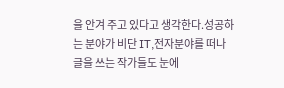을 안겨 주고 있다고 생각한다.성공하는 분야가 비단 IT,전자분야를 떠나 글을 쓰는 작가들도 눈에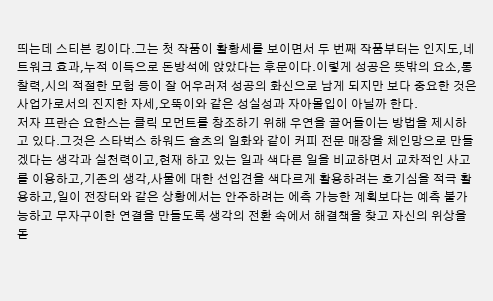띄는데 스티븐 킹이다.그는 첫 작품이 활황세를 보이면서 두 번째 작품부터는 인지도,네트워크 효과,누적 이득으로 돈방석에 앉았다는 후문이다.이렇게 성공은 뜻밖의 요소,통찰력,시의 적절한 모험 등이 잘 어우러져 성공의 화신으로 남게 되지만 보다 중요한 것은 사업가로서의 진지한 자세,오뚝이와 같은 성실성과 자아몰입이 아닐까 한다.
저자 프란슨 요한스는 클릭 모먼트를 창조하기 위해 우연을 끌어들이는 방법을 제시하고 있다.그것은 스타벅스 하워드 슐츠의 일화와 같이 커피 전문 매장을 체인망으로 만들겠다는 생각과 실천력이고,현재 하고 있는 일과 색다른 일을 비교하면서 교차적인 사고를 이용하고,기존의 생각,사물에 대한 선입견을 색다르게 활용하려는 호기심을 적극 활용하고,일이 전장터와 같은 상황에서는 안주하려는 에측 가능한 계획보다는 예측 불가능하고 무자구이한 연결을 만들도록 생각의 전환 속에서 해결책을 찾고 자신의 위상을 돋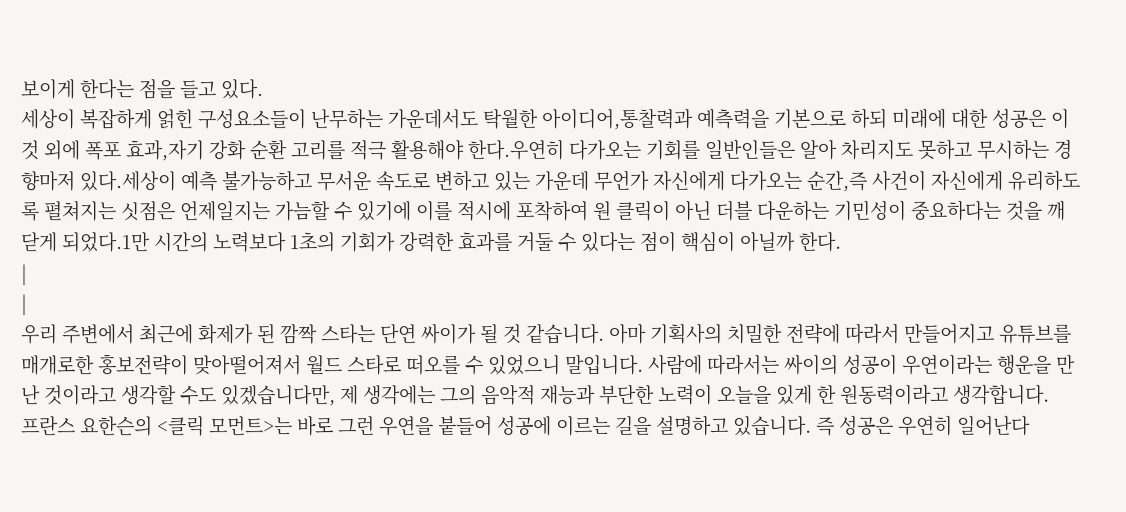보이게 한다는 점을 들고 있다.
세상이 복잡하게 얽힌 구성요소들이 난무하는 가운데서도 탁월한 아이디어,통찰력과 예측력을 기본으로 하되 미래에 대한 성공은 이것 외에 폭포 효과,자기 강화 순환 고리를 적극 활용해야 한다.우연히 다가오는 기회를 일반인들은 알아 차리지도 못하고 무시하는 경향마저 있다.세상이 예측 불가능하고 무서운 속도로 변하고 있는 가운데 무언가 자신에게 다가오는 순간,즉 사건이 자신에게 유리하도록 펼쳐지는 싯점은 언제일지는 가늠할 수 있기에 이를 적시에 포착하여 원 클릭이 아닌 더블 다운하는 기민성이 중요하다는 것을 깨닫게 되었다.1만 시간의 노력보다 1초의 기회가 강력한 효과를 거둘 수 있다는 점이 핵심이 아닐까 한다.
|
|
우리 주변에서 최근에 화제가 된 깜짝 스타는 단연 싸이가 될 것 같습니다. 아마 기획사의 치밀한 전략에 따라서 만들어지고 유튜브를 매개로한 홍보전략이 맞아떨어져서 월드 스타로 떠오를 수 있었으니 말입니다. 사람에 따라서는 싸이의 성공이 우연이라는 행운을 만난 것이라고 생각할 수도 있겠습니다만, 제 생각에는 그의 음악적 재능과 부단한 노력이 오늘을 있게 한 원동력이라고 생각합니다.
프란스 요한슨의 <클릭 모먼트>는 바로 그런 우연을 붙들어 성공에 이르는 길을 설명하고 있습니다. 즉 성공은 우연히 일어난다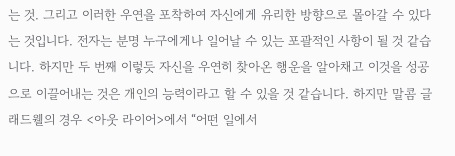는 것. 그리고 이러한 우연을 포착하여 자신에게 유리한 방향으로 몰아갈 수 있다는 것입니다. 전자는 분명 누구에게나 일어날 수 있는 포괄적인 사항이 될 것 같습니다. 하지만 두 번째 이렇듯 자신을 우연히 찾아온 행운을 알아채고 이것을 성공으로 이끌어내는 것은 개인의 능력이라고 할 수 있을 것 같습니다. 하지만 말콤 글래드웰의 경우 <아웃 라이어>에서 “어떤 일에서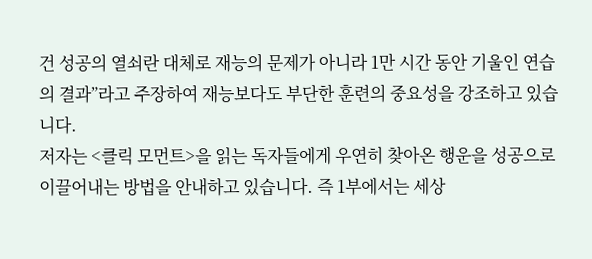건 성공의 열쇠란 대체로 재능의 문제가 아니라 1만 시간 동안 기울인 연습의 결과”라고 주장하여 재능보다도 부단한 훈련의 중요성을 강조하고 있습니다.
저자는 <클릭 모먼트>을 읽는 독자들에게 우연히 찾아온 행운을 성공으로 이끌어내는 방법을 안내하고 있습니다. 즉 1부에서는 세상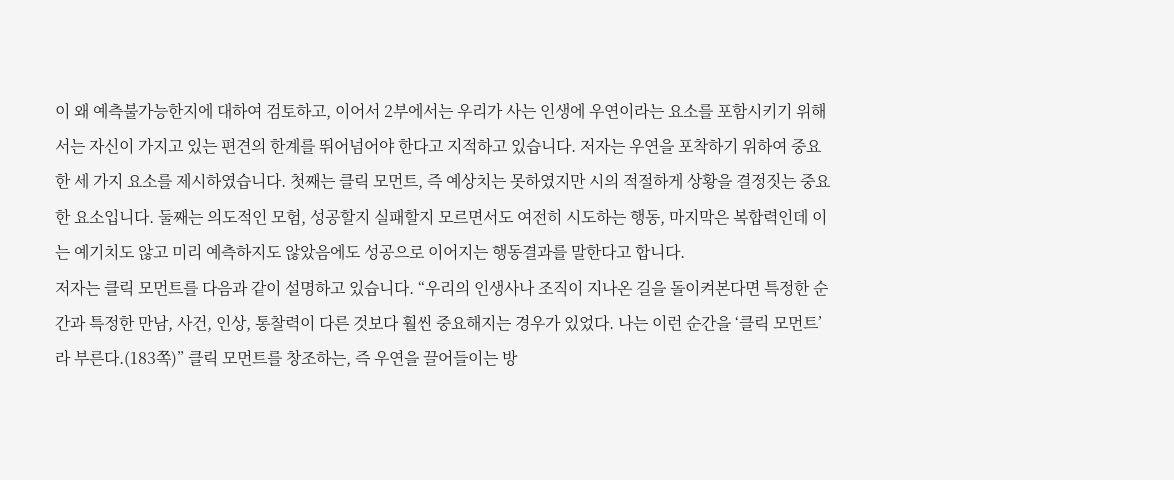이 왜 예측불가능한지에 대하여 검토하고, 이어서 2부에서는 우리가 사는 인생에 우연이라는 요소를 포함시키기 위해서는 자신이 가지고 있는 편견의 한계를 뛰어넘어야 한다고 지적하고 있습니다. 저자는 우연을 포착하기 위하여 중요한 세 가지 요소를 제시하였습니다. 첫째는 클릭 모먼트, 즉 예상치는 못하였지만 시의 적절하게 상황을 결정짓는 중요한 요소입니다. 둘째는 의도적인 모험, 성공할지 실패할지 모르면서도 여전히 시도하는 행동, 마지막은 복합력인데 이는 예기치도 않고 미리 예측하지도 않았음에도 성공으로 이어지는 행동결과를 말한다고 합니다.
저자는 클릭 모먼트를 다음과 같이 설명하고 있습니다. “우리의 인생사나 조직이 지나온 길을 돌이켜본다면 특정한 순간과 특정한 만남, 사건, 인상, 통찰력이 다른 것보다 훨씬 중요해지는 경우가 있었다. 나는 이런 순간을 ‘클릭 모먼트’라 부른다.(183쪽)” 클릭 모먼트를 창조하는, 즉 우연을 끌어들이는 방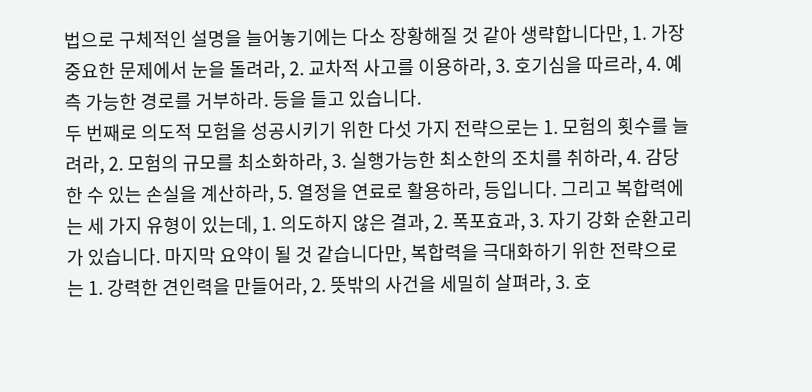법으로 구체적인 설명을 늘어놓기에는 다소 장황해질 것 같아 생략합니다만, 1. 가장 중요한 문제에서 눈을 돌려라, 2. 교차적 사고를 이용하라, 3. 호기심을 따르라, 4. 예측 가능한 경로를 거부하라. 등을 들고 있습니다.
두 번째로 의도적 모험을 성공시키기 위한 다섯 가지 전략으로는 1. 모험의 횟수를 늘려라, 2. 모험의 규모를 최소화하라, 3. 실행가능한 최소한의 조치를 취하라, 4. 감당한 수 있는 손실을 계산하라, 5. 열정을 연료로 활용하라, 등입니다. 그리고 복합력에는 세 가지 유형이 있는데, 1. 의도하지 않은 결과, 2. 폭포효과, 3. 자기 강화 순환고리가 있습니다. 마지막 요약이 될 것 같습니다만, 복합력을 극대화하기 위한 전략으로는 1. 강력한 견인력을 만들어라, 2. 뜻밖의 사건을 세밀히 살펴라, 3. 호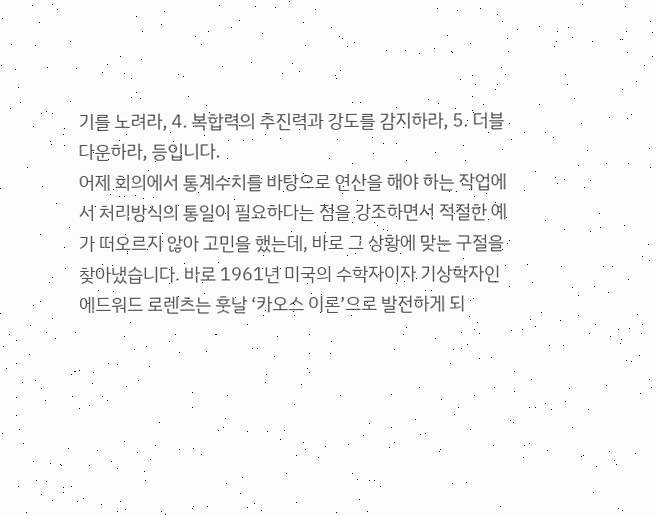기를 노려라, 4. 복합력의 추진력과 강도를 감지하라, 5. 더블 다운하라, 등입니다.
어제 회의에서 통계수치를 바탕으로 연산을 해야 하는 작업에서 처리방식의 통일이 필요하다는 점을 강조하면서 적절한 예가 떠오르지 않아 고민을 했는데, 바로 그 상황에 맞는 구절을 찾아냈습니다. 바로 1961년 미국의 수학자이자 기상학자인 에드워드 로렌츠는 훗날 ‘카오스 이론’으로 발전하게 되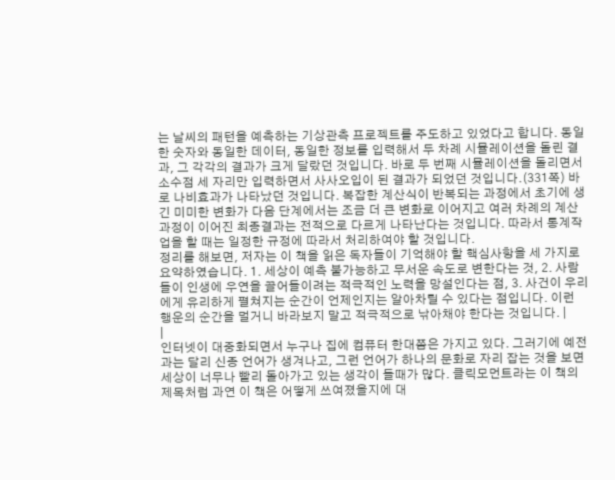는 날씨의 패턴을 예측하는 기상관측 프로젝트를 주도하고 있었다고 합니다. 동일한 숫자와 동일한 데이터, 동일한 정보를 입력해서 두 차례 시뮬레이션을 돌린 결과, 그 각각의 결과가 크게 달랐던 것입니다. 바로 두 번째 시뮬레이션을 돌리면서 소수점 세 자리만 입력하면서 사사오입이 된 결과가 되었던 것입니다.(331쪽) 바로 나비효과가 나타났던 것입니다. 복잡한 계산식이 반복되는 과정에서 초기에 생긴 미미한 변화가 다음 단계에서는 조금 더 큰 변화로 이어지고 여러 차례의 계산과정이 이어진 최종결과는 전적으로 다르게 나타난다는 것입니다. 따라서 통계작업을 할 때는 일정한 규정에 따라서 처리하여야 할 것입니다.
정리를 해보면, 저자는 이 책을 읽은 독자들이 기억해야 할 핵심사항을 세 가지로 요약하였습니다. 1. 세상이 예측 불가능하고 무서운 속도로 변한다는 것, 2. 사람들이 인생에 우연을 끌어들이려는 적극적인 노력을 망설인다는 점, 3. 사건이 우리에게 유리하게 펼쳐지는 순간이 언제인지는 알아차릴 수 있다는 점입니다. 이런 행운의 순간을 멀거니 바라보지 말고 적극적으로 낚아채야 한다는 것입니다. |
|
인터넷이 대중화되면서 누구나 집에 컴퓨터 한대쯤은 가지고 있다. 그러기에 예전과는 달리 신종 언어가 생겨나고, 그런 언어가 하나의 문화로 자리 잡는 것을 보면 세상이 너무나 빨리 돌아가고 있는 생각이 들때가 많다. 클릭모먼트라는 이 책의 제목처럼 과연 이 책은 어떻게 쓰여졌을지에 대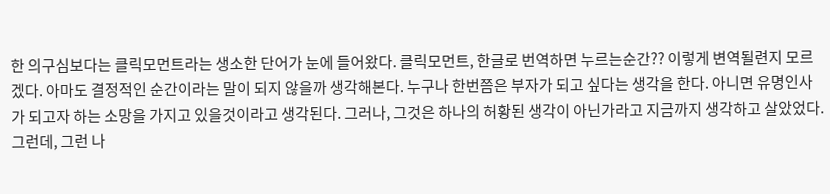한 의구심보다는 클릭모먼트라는 생소한 단어가 눈에 들어왔다. 클릭모먼트, 한글로 번역하면 누르는순간?? 이렇게 변역될련지 모르겠다. 아마도 결정적인 순간이라는 말이 되지 않을까 생각해본다. 누구나 한번쯤은 부자가 되고 싶다는 생각을 한다. 아니면 유명인사가 되고자 하는 소망을 가지고 있을것이라고 생각된다. 그러나, 그것은 하나의 허황된 생각이 아닌가라고 지금까지 생각하고 살았었다. 그런데, 그런 나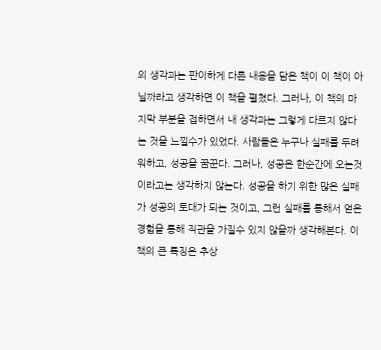의 생각과는 판이하게 다른 내용을 담은 책이 이 책이 아닐까라고 생각하면 이 책을 펼쳤다. 그러나, 이 책의 마지막 부분을 접하면서 내 생각과는 그렇게 다르지 않다는 것을 느낄수가 있었다. 사람들은 누구나 실패를 두려워하고, 성공을 꿈꾼다. 그러나, 성공은 한순간에 오는것이라고는 생각하지 않는다. 성공을 하기 위한 많은 실패가 성공의 토대가 되는 것이고, 그런 실패를 통해서 얻은 경험을 통해 직관을 가질수 있지 않을까 생각해본다. 이 책의 큰 특징은 추상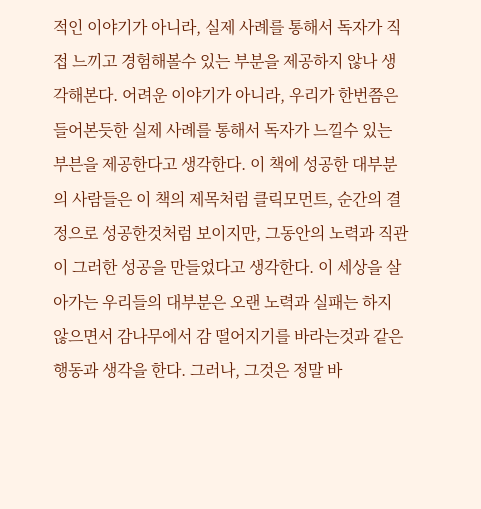적인 이야기가 아니라, 실제 사례를 통해서 독자가 직접 느끼고 경험해볼수 있는 부분을 제공하지 않나 생각해본다. 어려운 이야기가 아니라, 우리가 한번쯤은 들어본듯한 실제 사례를 통해서 독자가 느낄수 있는 부븐을 제공한다고 생각한다. 이 책에 성공한 대부분의 사람들은 이 책의 제목처럼 클릭모먼트, 순간의 결정으로 성공한것처럼 보이지만, 그동안의 노력과 직관이 그러한 성공을 만들었다고 생각한다. 이 세상을 살아가는 우리들의 대부분은 오랜 노력과 실패는 하지 않으면서 감나무에서 감 떨어지기를 바라는것과 같은 행동과 생각을 한다. 그러나, 그것은 정말 바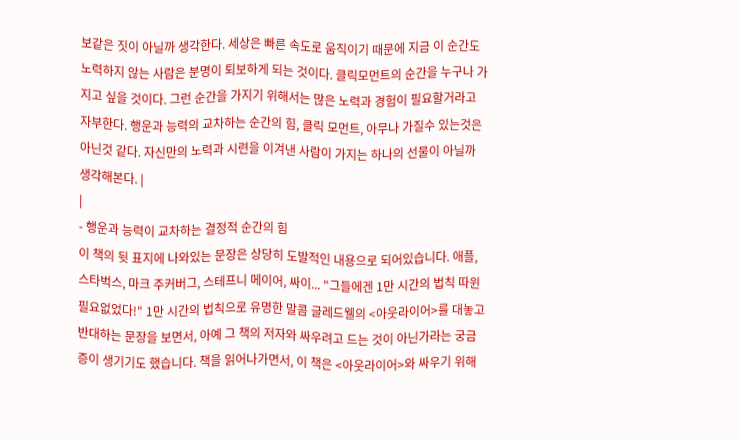보같은 짓이 아닐까 생각한다. 세상은 빠른 속도로 움직이기 때문에 지금 이 순간도 노력하지 않는 사람은 분명이 퇴보하게 되는 것이다. 클릭모먼트의 순간을 누구나 가지고 싶을 것이다. 그런 순간을 가지기 위해서는 많은 노력과 경험이 필요할거라고 자부한다. 행운과 능력의 교차하는 순간의 힘, 클릭 모먼트, 아무나 가질수 있는것은 아닌것 같다. 자신만의 노력과 시련을 이겨낸 사람이 가지는 하나의 선물이 아닐까 생각해본다. |
|
- 행운과 능력이 교차하는 결정적 순간의 힘
이 책의 뒷 표지에 나와있는 문장은 상당히 도발적인 내용으로 되어있습니다. 애플, 스타벅스, 마크 주커버그, 스테프니 메이어, 싸이... "그들에겐 1만 시간의 법칙 따윈 필요없었다!" 1만 시간의 법칙으로 유명한 말콤 글레드웰의 <아웃라이어>를 대놓고 반대하는 문장을 보면서, 아예 그 책의 저자와 싸우려고 드는 것이 아닌가라는 궁금증이 생기기도 했습니다. 책을 읽어나가면서, 이 책은 <아웃라이어>와 싸우기 위해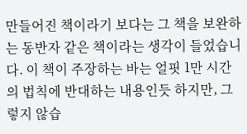만들어진 책이라기 보다는 그 책을 보완하는 동반자 같은 책이라는 생각이 들었습니다. 이 책이 주장하는 바는 얼핏 1만 시간의 법칙에 반대하는 내용인듯 하지만, 그렇지 않습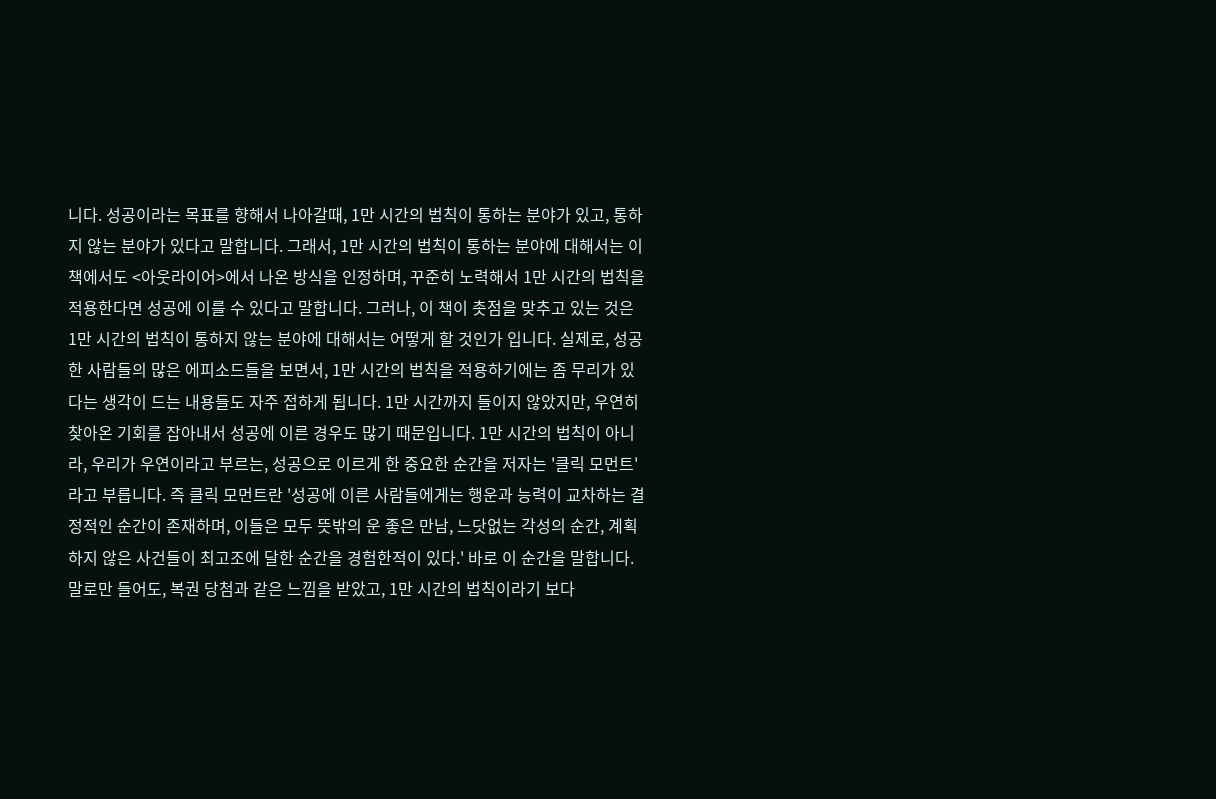니다. 성공이라는 목표를 향해서 나아갈때, 1만 시간의 법칙이 통하는 분야가 있고, 통하지 않는 분야가 있다고 말합니다. 그래서, 1만 시간의 법칙이 통하는 분야에 대해서는 이 책에서도 <아웃라이어>에서 나온 방식을 인정하며, 꾸준히 노력해서 1만 시간의 법칙을 적용한다면 성공에 이를 수 있다고 말합니다. 그러나, 이 책이 촛점을 맞추고 있는 것은 1만 시간의 법칙이 통하지 않는 분야에 대해서는 어떻게 할 것인가 입니다. 실제로, 성공한 사람들의 많은 에피소드들을 보면서, 1만 시간의 법칙을 적용하기에는 좀 무리가 있다는 생각이 드는 내용들도 자주 접하게 됩니다. 1만 시간까지 들이지 않았지만, 우연히 찾아온 기회를 잡아내서 성공에 이른 경우도 많기 때문입니다. 1만 시간의 법칙이 아니라, 우리가 우연이라고 부르는, 성공으로 이르게 한 중요한 순간을 저자는 '클릭 모먼트'라고 부릅니다. 즉 클릭 모먼트란 '성공에 이른 사람들에게는 행운과 능력이 교차하는 결정적인 순간이 존재하며, 이들은 모두 뜻밖의 운 좋은 만남, 느닷없는 각성의 순간, 계획하지 않은 사건들이 최고조에 달한 순간을 경험한적이 있다.' 바로 이 순간을 말합니다. 말로만 들어도, 복권 당첨과 같은 느낌을 받았고, 1만 시간의 법칙이라기 보다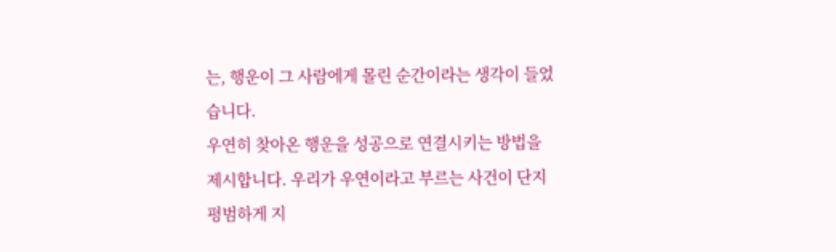는, 행운이 그 사람에게 몰린 순간이라는 생각이 들었습니다.
우연히 찾아온 행운을 성공으로 연결시키는 방법을 제시합니다. 우리가 우연이라고 부르는 사건이 단지 평범하게 지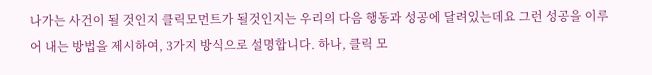나가는 사건이 될 것인지 클릭모먼트가 될것인지는 우리의 다음 행동과 성공에 달려있는데요 그런 성공을 이루어 내는 방법을 제시하여, 3가지 방식으로 설명합니다. 하나, 클릭 모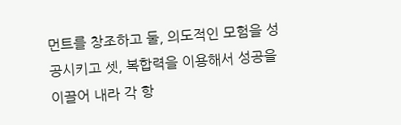먼트를 창조하고 둘, 의도적인 모험을 성공시키고 셋, 복합력을 이용해서 성공을 이끌어 내라 각 항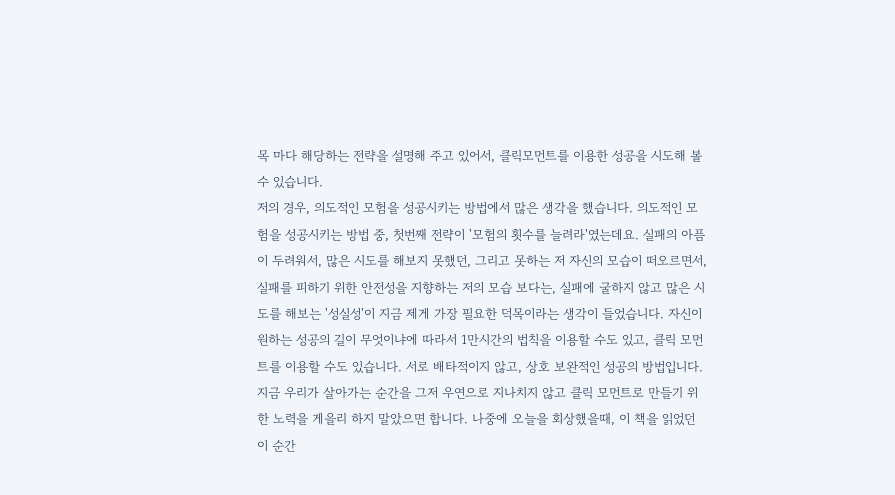목 마다 해당하는 전략을 설명해 주고 있어서, 클릭모먼트를 이용한 성공을 시도해 볼 수 있습니다.
저의 경우, 의도적인 모험을 성공시키는 방법에서 많은 생각을 했습니다. 의도적인 모험을 성공시키는 방법 중, 첫번째 전략이 '모험의 횟수를 늘려라'였는데요. 실패의 아픔이 두려워서, 많은 시도를 해보지 못했던, 그리고 못하는 저 자신의 모습이 떠오르면서, 실패를 피하기 위한 안전성을 지향하는 저의 모습 보다는, 실패에 굴하지 않고 많은 시도를 해보는 '성실성'이 지금 제게 가장 필요한 덕목이라는 생각이 들었습니다. 자신이 원하는 성공의 길이 무엇이냐에 따라서 1만시간의 법칙을 이용할 수도 있고, 클릭 모먼트를 이용할 수도 있습니다. 서로 배타적이지 않고, 상호 보완적인 성공의 방법입니다. 지금 우리가 살아가는 순간을 그저 우연으로 지나치지 않고 클릭 모먼트로 만들기 위한 노력을 게을리 하지 말았으면 합니다. 나중에 오늘을 회상했을때, 이 책을 읽었던 이 순간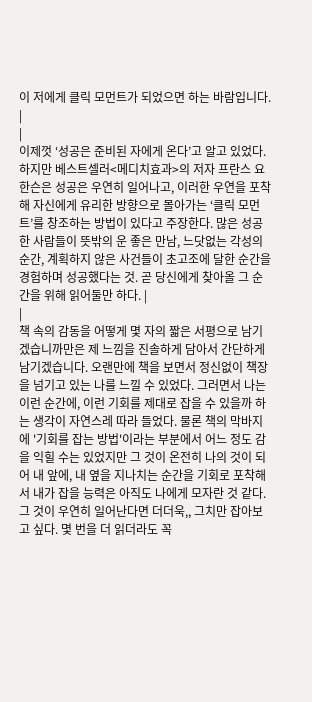이 저에게 클릭 모먼트가 되었으면 하는 바람입니다.
|
|
이제껏 ‘성공은 준비된 자에게 온다’고 알고 있었다. 하지만 베스트셀러<메디치효과>의 저자 프란스 요한슨은 성공은 우연히 일어나고, 이러한 우연을 포착해 자신에게 유리한 방향으로 몰아가는 ‘클릭 모먼트’를 창조하는 방법이 있다고 주장한다. 많은 성공한 사람들이 뜻밖의 운 좋은 만남, 느닷없는 각성의 순간, 계획하지 않은 사건들이 초고조에 달한 순간을 경험하며 성공했다는 것. 곧 당신에게 찾아올 그 순간을 위해 읽어둘만 하다. |
|
책 속의 감동을 어떻게 몇 자의 짧은 서평으로 남기겠습니까만은 제 느낌을 진솔하게 담아서 간단하게 남기겠습니다. 오랜만에 책을 보면서 정신없이 책장을 넘기고 있는 나를 느낄 수 있었다. 그러면서 나는 이런 순간에, 이런 기회를 제대로 잡을 수 있을까 하는 생각이 자연스레 따라 들었다. 물론 책의 막바지에 '기회를 잡는 방법'이라는 부분에서 어느 정도 감을 익힐 수는 있었지만 그 것이 온전히 나의 것이 되어 내 앞에, 내 옆을 지나치는 순간을 기회로 포착해서 내가 잡을 능력은 아직도 나에게 모자란 것 같다. 그 것이 우연히 일어난다면 더더욱,, 그치만 잡아보고 싶다. 몇 번을 더 읽더라도 꼭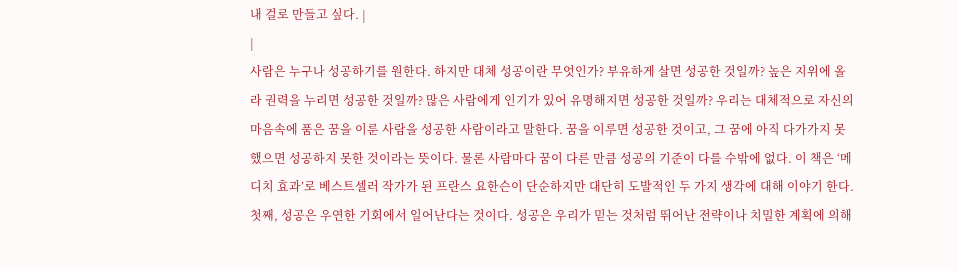내 걸로 만들고 싶다. |
|
사람은 누구나 성공하기를 원한다. 하지만 대체 성공이란 무엇인가? 부유하게 살면 성공한 것일까? 높은 지위에 올라 권력을 누리면 성공한 것일까? 많은 사람에게 인기가 있어 유명해지면 성공한 것일까? 우리는 대체적으로 자신의 마음속에 품은 꿈을 이룬 사람을 성공한 사람이라고 말한다. 꿈을 이루면 성공한 것이고, 그 꿈에 아직 다가가지 못했으면 성공하지 못한 것이라는 뜻이다. 물론 사람마다 꿈이 다른 만큼 성공의 기준이 다를 수밖에 없다. 이 책은 ‘메디치 효과’로 베스트셀러 작가가 된 프란스 요한슨이 단순하지만 대단히 도발적인 두 가지 생각에 대해 이야기 한다. 첫째, 성공은 우연한 기회에서 일어난다는 것이다. 성공은 우리가 믿는 것처럼 뛰어난 전략이나 치밀한 계획에 의해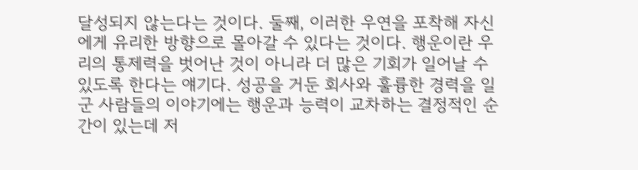달성되지 않는다는 것이다. 둘째, 이러한 우연을 포착해 자신에게 유리한 방향으로 몰아갈 수 있다는 것이다. 행운이란 우리의 통제력을 벗어난 것이 아니라 더 많은 기회가 일어날 수 있도록 한다는 얘기다. 성공을 거둔 회사와 훌륭한 경력을 일군 사람들의 이야기에는 행운과 능력이 교차하는 결정적인 순간이 있는데 저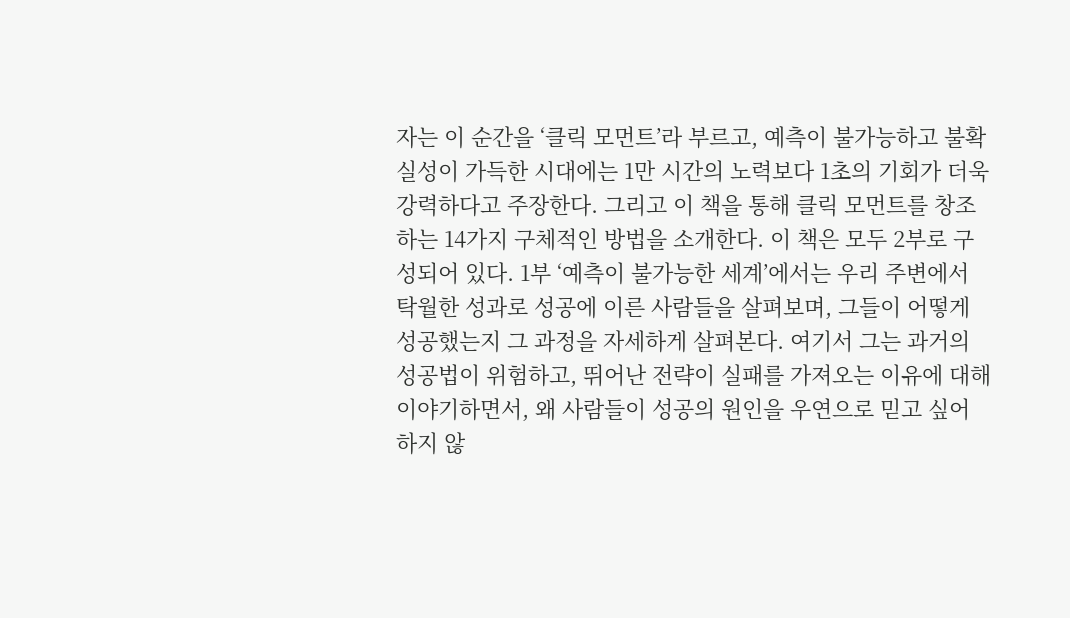자는 이 순간을 ‘클릭 모먼트’라 부르고, 예측이 불가능하고 불확실성이 가득한 시대에는 1만 시간의 노력보다 1초의 기회가 더욱 강력하다고 주장한다. 그리고 이 책을 통해 클릭 모먼트를 창조하는 14가지 구체적인 방법을 소개한다. 이 책은 모두 2부로 구성되어 있다. 1부 ‘예측이 불가능한 세계’에서는 우리 주변에서 탁월한 성과로 성공에 이른 사람들을 살펴보며, 그들이 어떻게 성공했는지 그 과정을 자세하게 살펴본다. 여기서 그는 과거의 성공법이 위험하고, 뛰어난 전략이 실패를 가져오는 이유에 대해 이야기하면서, 왜 사람들이 성공의 원인을 우연으로 믿고 싶어 하지 않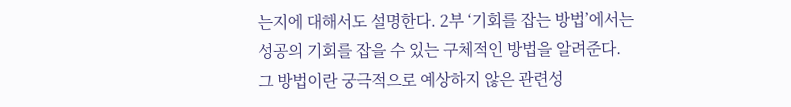는지에 대해서도 설명한다. 2부 ‘기회를 잡는 방법’에서는 성공의 기회를 잡을 수 있는 구체적인 방법을 알려준다. 그 방법이란 궁극적으로 예상하지 않은 관련성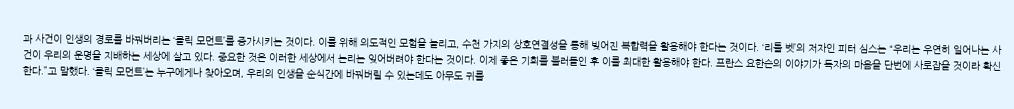과 사건이 인생의 경로를 바꿔버리는 ‘클릭 모먼트’를 증가시키는 것이다. 이를 위해 의도적인 모험을 늘리고, 수천 가지의 상호연결성을 통해 빚어진 복합력을 활용해야 한다는 것이다. ‘리틀 벳’의 저자인 피터 심스는 “우리는 우연히 일어나는 사건이 우리의 운명을 지배하는 세상에 살고 있다. 중요한 것은 이러한 세상에서 논리는 잊어버려야 한다는 것이다. 이제 좋은 기회를 불러들인 후 이를 최대한 활용해야 한다. 프란스 요한슨의 이야기가 독자의 마음을 단번에 사로잡을 것이라 확신한다.”고 말했다. ‘클릭 모먼트’는 누구에게나 찾아오며, 우리의 인생을 순식간에 바꿔버릴 수 있는데도 아무도 귀를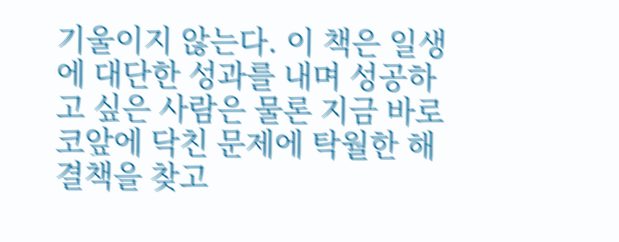기울이지 않는다. 이 책은 일생에 대단한 성과를 내며 성공하고 싶은 사람은 물론 지금 바로 코앞에 닥친 문제에 탁월한 해결책을 찾고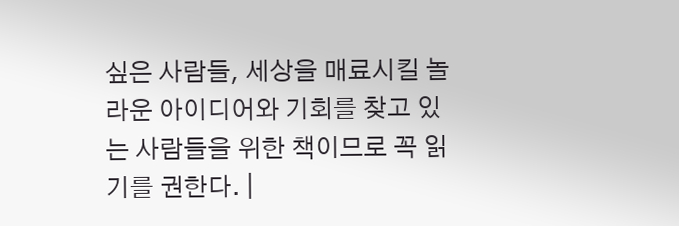싶은 사람들, 세상을 매료시킬 놀라운 아이디어와 기회를 찾고 있는 사람들을 위한 책이므로 꼭 읽기를 권한다. |